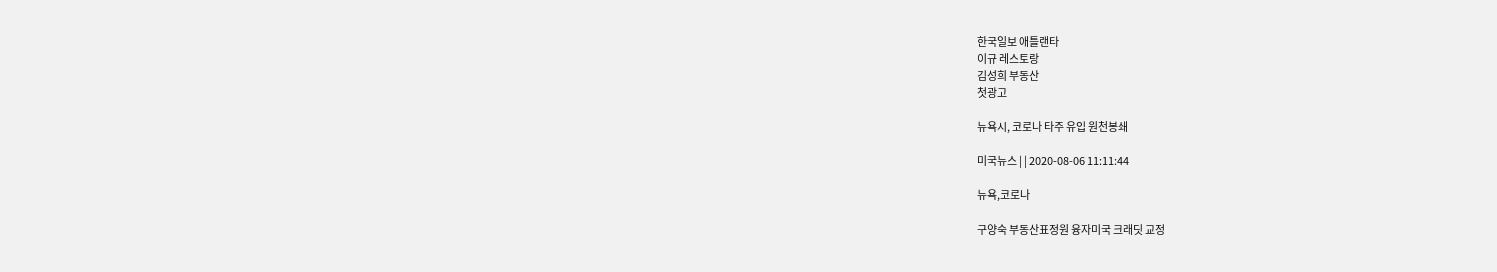한국일보 애틀랜타
이규 레스토랑
김성희 부동산
첫광고

뉴욕시, 코로나 타주 유입 원천봉쇄

미국뉴스 | | 2020-08-06 11:11:44

뉴욕,코로나

구양숙 부동산표정원 융자미국 크래딧 교정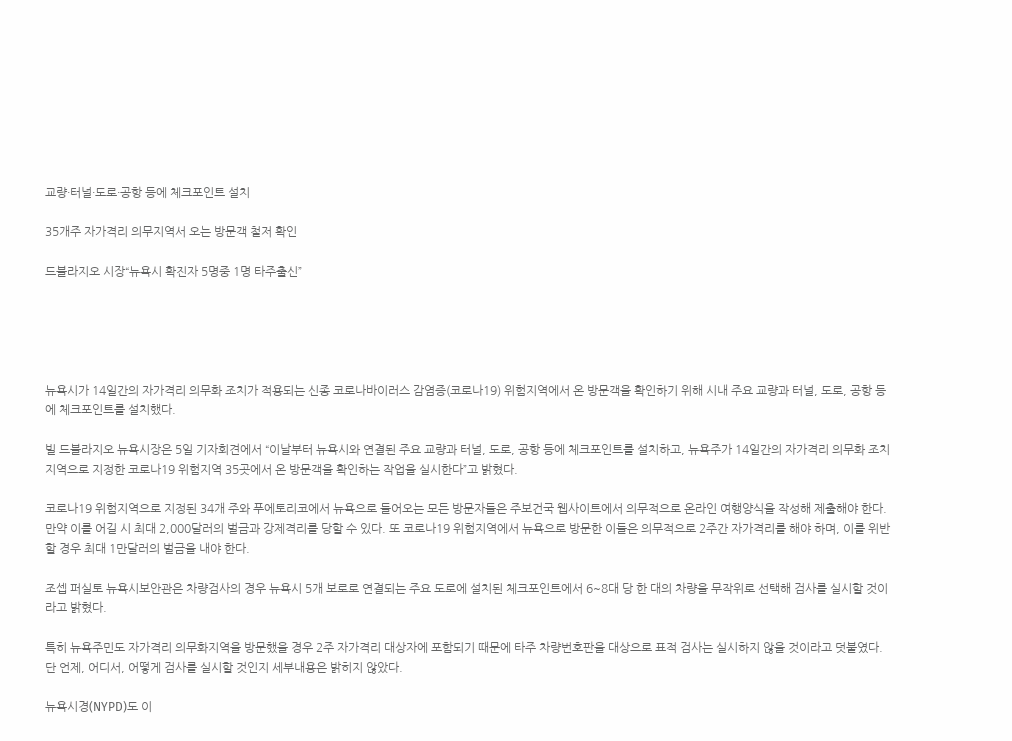교량·터널·도로·공항 등에 체크포인트 설치

35개주 자가격리 의무지역서 오는 방문객 철저 확인

드블라지오 시장“뉴욕시 확진자 5명중 1명 타주출신”





뉴욕시가 14일간의 자가격리 의무화 조치가 적용되는 신종 코로나바이러스 감염증(코로나19) 위험지역에서 온 방문객을 확인하기 위해 시내 주요 교량과 터널, 도로, 공항 등에 체크포인트를 설치했다.

빌 드블라지오 뉴욕시장은 5일 기자회견에서 “이날부터 뉴욕시와 연결된 주요 교량과 터널, 도로, 공항 등에 체크포인트를 설치하고, 뉴욕주가 14일간의 자가격리 의무화 조치 지역으로 지정한 코로나19 위험지역 35곳에서 온 방문객을 확인하는 작업을 실시한다”고 밝혔다.

코로나19 위험지역으로 지정된 34개 주와 푸에토리코에서 뉴욕으로 들어오는 모든 방문자들은 주보건국 웹사이트에서 의무적으로 온라인 여행양식을 작성해 제출해야 한다. 만약 이를 어길 시 최대 2,000달러의 벌금과 강제격리를 당할 수 있다. 또 코로나19 위험지역에서 뉴욕으로 방문한 이들은 의무적으로 2주간 자가격리를 해야 하며, 이를 위반할 경우 최대 1만달러의 벌금을 내야 한다.

조셉 퍼실토 뉴욕시보안관은 차량검사의 경우 뉴욕시 5개 보로로 연결되는 주요 도로에 설치된 체크포인트에서 6~8대 당 한 대의 차량을 무작위로 선택해 검사를 실시할 것이라고 밝혔다.

특히 뉴욕주민도 자가격리 의무화지역을 방문했을 경우 2주 자가격리 대상자에 포함되기 때문에 타주 차량번호판을 대상으로 표적 검사는 실시하지 않을 것이라고 덧붙였다. 단 언제, 어디서, 어떻게 검사를 실시할 것인지 세부내용은 밝히지 않았다.

뉴욕시경(NYPD)도 이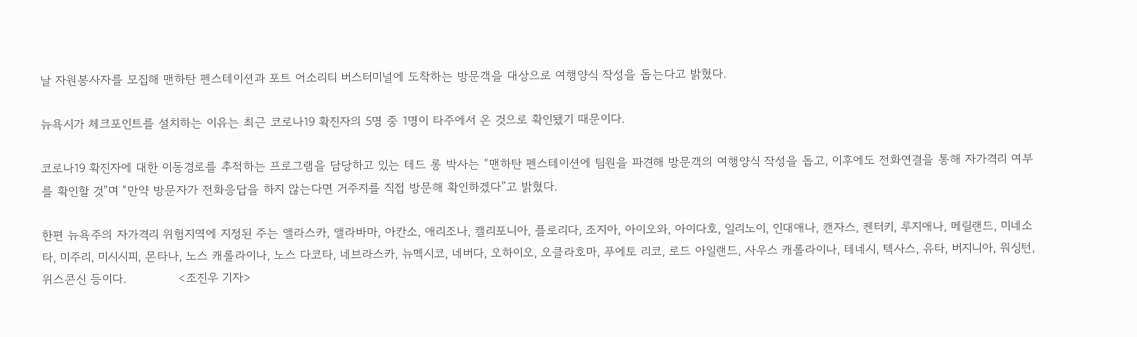날 자원봉사자를 모집해 맨하탄 펜스테이션과 포트 어소리티 버스터미널에 도착하는 방문객을 대상으로 여행양식 작성을 돕는다고 밝혔다.

뉴욕시가 체크포인트를 설치하는 이유는 최근 코로나19 확진자의 5명 중 1명이 타주에서 온 것으로 확인됐기 때문이다.

코로나19 확진자에 대한 이동경로를 추적하는 프로그램을 담당하고 있는 테드 롱 박사는 “맨하탄 펜스테이션에 팀원을 파견해 방문객의 여행양식 작성을 돕고, 이후에도 전화연결을 통해 자가격리 여부를 확인할 것”며 “만약 방문자가 전화응답을 하지 않는다면 거주지를 직접 방문해 확인하겠다”고 밝혔다.

한편 뉴욕주의 자가격리 위험지역에 지정된 주는 앨라스카, 앨라바마, 아칸소, 애리조나, 캘리포니아, 플로리다, 조지아, 아이오와, 아이다호, 일리노이, 인대애나, 캔자스, 켄터키, 루지애나, 메릴랜드, 미네소타, 미주리, 미시시피, 몬타나, 노스 캐롤라이나, 노스 다코타, 네브라스카, 뉴멕시코, 네버다, 오하이오, 오클라호마, 푸에토 리코, 로드 아일랜드, 사우스 캐롤라이나, 테네시, 텍사스, 유타, 버지니아, 워싱턴, 위스콘신 등이다.             <조진우 기자>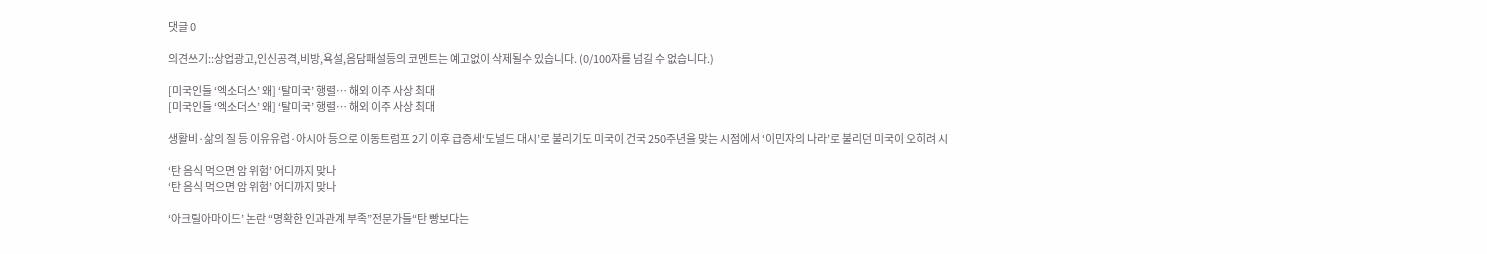댓글 0

의견쓰기::상업광고,인신공격,비방,욕설,음담패설등의 코멘트는 예고없이 삭제될수 있습니다. (0/100자를 넘길 수 없습니다.)

[미국인들 ‘엑소더스’ 왜] ‘탈미국’ 행렬… 해외 이주 사상 최대
[미국인들 ‘엑소더스’ 왜] ‘탈미국’ 행렬… 해외 이주 사상 최대

생활비·삶의 질 등 이유유럽·아시아 등으로 이동트럼프 2기 이후 급증세‘도널드 대시’로 불리기도 미국이 건국 250주년을 맞는 시점에서 ‘이민자의 나라’로 불리던 미국이 오히려 시

‘탄 음식 먹으면 암 위험’ 어디까지 맞나
‘탄 음식 먹으면 암 위험’ 어디까지 맞나

‘아크릴아마이드’ 논란 “명확한 인과관계 부족”전문가들“탄 빵보다는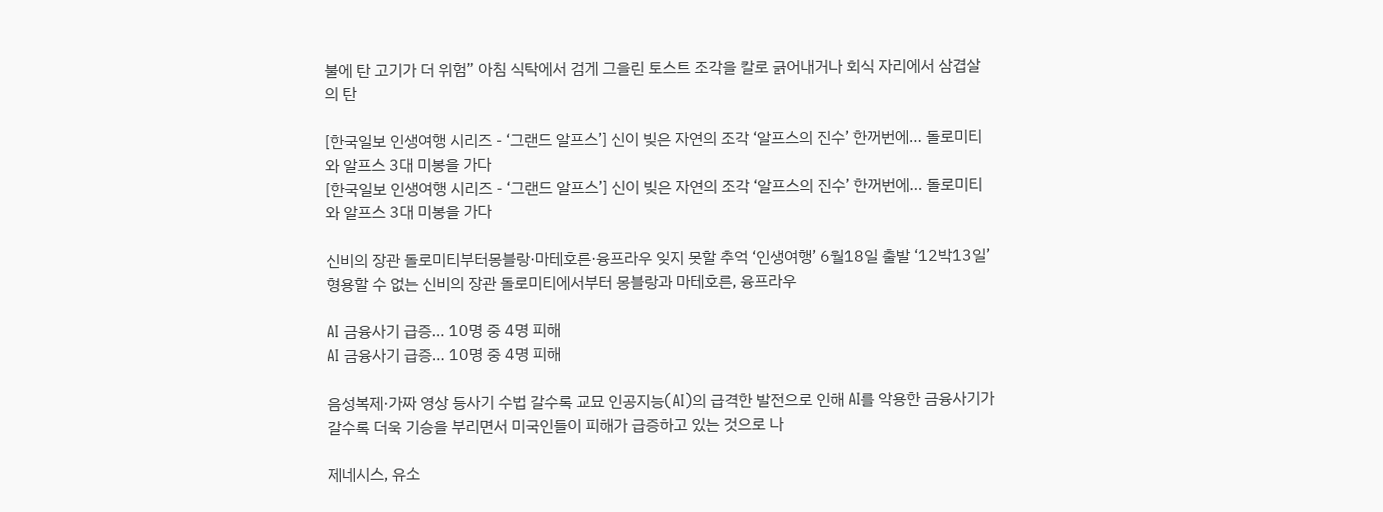불에 탄 고기가 더 위험” 아침 식탁에서 검게 그을린 토스트 조각을 칼로 긁어내거나 회식 자리에서 삼겹살의 탄

[한국일보 인생여행 시리즈 - ‘그랜드 알프스’] 신이 빚은 자연의 조각 ‘알프스의 진수’ 한꺼번에… 돌로미티와 알프스 3대 미봉을 가다
[한국일보 인생여행 시리즈 - ‘그랜드 알프스’] 신이 빚은 자연의 조각 ‘알프스의 진수’ 한꺼번에… 돌로미티와 알프스 3대 미봉을 가다

신비의 장관 돌로미티부터몽블랑·마테호른·융프라우 잊지 못할 추억 ‘인생여행’ 6월18일 출발 ‘12박13일’형용할 수 없는 신비의 장관 돌로미티에서부터 몽블랑과 마테호른, 융프라우

AI 금융사기 급증… 10명 중 4명 피해
AI 금융사기 급증… 10명 중 4명 피해

음성복제·가짜 영상 등사기 수법 갈수록 교묘 인공지능(AI)의 급격한 발전으로 인해 AI를 악용한 금융사기가 갈수록 더욱 기승을 부리면서 미국인들이 피해가 급증하고 있는 것으로 나

제네시스, 유소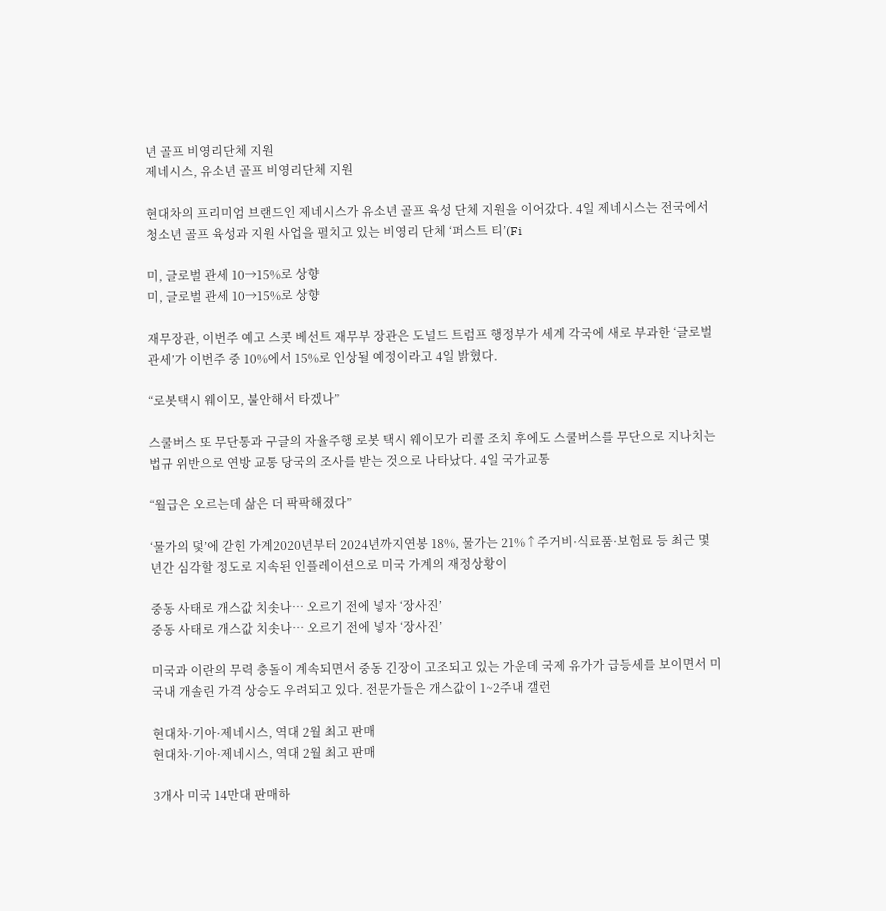년 골프 비영리단체 지원
제네시스, 유소년 골프 비영리단체 지원

현대차의 프리미엄 브랜드인 제네시스가 유소년 골프 육성 단체 지원을 이어갔다. 4일 제네시스는 전국에서 청소년 골프 육성과 지원 사업을 펼치고 있는 비영리 단체 ‘퍼스트 티’(Fi

미, 글로벌 관세 10→15%로 상향
미, 글로벌 관세 10→15%로 상향

재무장관, 이번주 예고 스콧 베선트 재무부 장관은 도널드 트럼프 행정부가 세계 각국에 새로 부과한 ‘글로벌 관세’가 이번주 중 10%에서 15%로 인상될 예정이라고 4일 밝혔다.

“로봇택시 웨이모, 불안해서 타겠나”

스쿨버스 또 무단통과 구글의 자율주행 로봇 택시 웨이모가 리콜 조치 후에도 스쿨버스를 무단으로 지나치는 법규 위반으로 연방 교통 당국의 조사를 받는 것으로 나타났다. 4일 국가교통

“월급은 오르는데 삶은 더 팍팍해졌다”

‘물가의 덫’에 갇힌 가계2020년부터 2024년까지연봉 18%, 물가는 21%↑주거비·식료품·보험료 등 최근 몇 년간 심각할 정도로 지속된 인플레이션으로 미국 가계의 재정상황이

중동 사태로 개스값 치솟나… 오르기 전에 넣자 ‘장사진’
중동 사태로 개스값 치솟나… 오르기 전에 넣자 ‘장사진’

미국과 이란의 무력 충돌이 계속되면서 중동 긴장이 고조되고 있는 가운데 국제 유가가 급등세를 보이면서 미국내 개솔린 가격 상승도 우려되고 있다. 전문가들은 개스값이 1~2주내 갤런

현대차·기아·제네시스, 역대 2월 최고 판매
현대차·기아·제네시스, 역대 2월 최고 판매

3개사 미국 14만대 판매하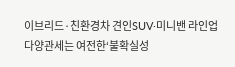이브리드·친환경차 견인SUV·미니밴 라인업 다양관세는 여전한‘불확실성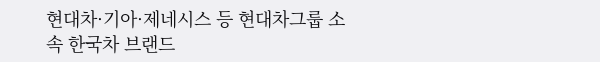현대차·기아·제네시스 등 현대차그룹 소속 한국차 브랜드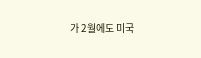가 2월에도 미국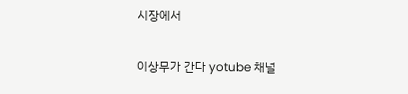시장에서

이상무가 간다 yotube 채널